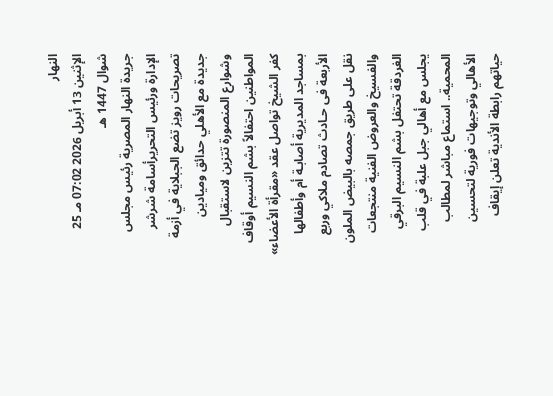النهار
الإثنين 13 أبريل 2026 07:02 مـ 25 شوال 1447 هـ
جريدة النهار المصرية رئيس مجلس الإدارة ورئيس التحريرأسامة شرشر
تصريحات رويز تضع الجبلاية في أزمة جديدة مع الأهلي حدائق وميادين وشوارع المنصورة تتزين لاستقبال المواطنين احتفالاً بشم النسيم أوقاف كفر الشيخ تواصل عقد «مقرأة الأعضاء» بمساجد المديرية أصابـة أم وأطفالها الأربعة فى حـادث تصادم ملاكي وربع نقل على طريق جمصه بالبيض الملون والفسيخ والعروض الفنية منتجعات الغردقة تحتفل بشم النسيم البرقي يجلس مع أهالي جبل علبة في قلب المحمية.. استماع مباشر لمطالب الأهالي وتوجيهات فورية لتحسين حياتهم رابطة الأندية تعلن إيقاف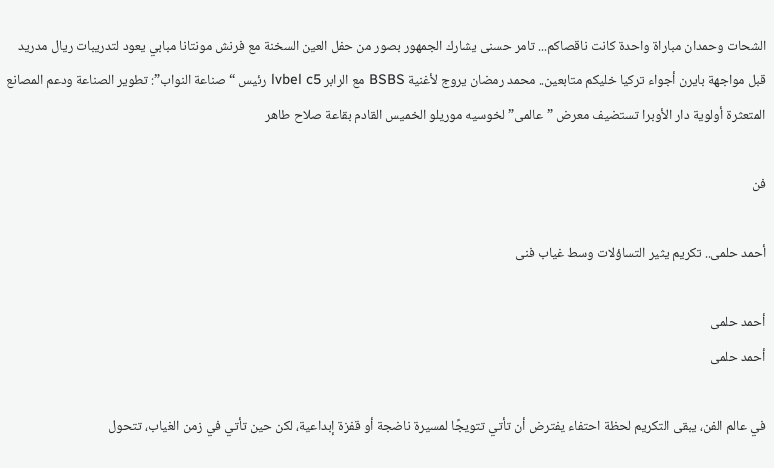الشحات وحمدان مباراة واحدة كانت ناقصاكم... تامر حسنى يشارك الجمهور بصور من حفل العين السخنة مع فرنش مونتانا مبابي يعود لتدريبات ريال مدريد قبل مواجهة بايرن أجواء تركيا خليكم متابعين.. محمد رمضان يروج لأغنية BSBS مع الرابر lvbel c5 رئيس “صناعة النواب”: تطوير الصناعة ودعم المصانع المتعثرة أولوية دار الأوبرا تستضيف معرض ”عالمى” لخوسيه موريلو الخميس القادم بقاعة صلاح طاهر

فن

أحمد حلمى.. تكريم يثير التساؤلات وسط غياب فنى

أحمد حلمى
أحمد حلمى

في عالم الفن، يبقى التكريم لحظة احتفاء يفترض أن تأتي تتويجًا لمسيرة ناضجة أو قفزة إبداعية، لكن حين تأتي في زمن الغياب، تتحول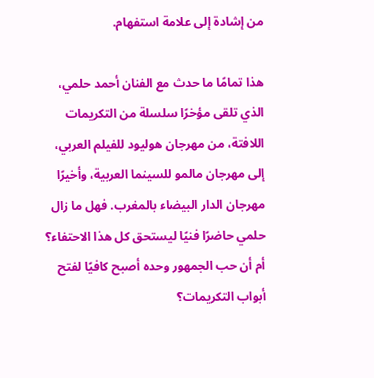من إشادة إلى علامة استفهام.

هذا تمامًا ما حدث مع الفنان أحمد حلمي، الذي تلقى مؤخرًا سلسلة من التكريمات اللافتة، من مهرجان هوليود للفيلم العربي، إلى مهرجان مالمو للسينما العربية، وأخيرًا مهرجان الدار البيضاء بالمغرب. فهل ما زال حلمي حاضرًا فنيًا ليستحق كل هذا الاحتفاء؟ أم أن حب الجمهور وحده أصبح كافيًا لفتح أبواب التكريمات؟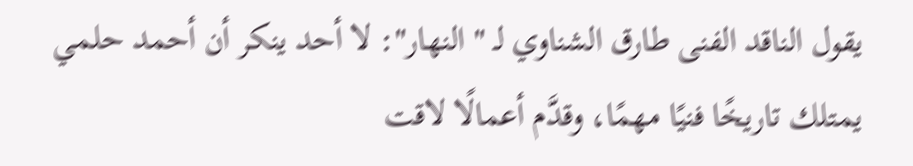يقول الناقد الفنى طارق الشناوي لـ " النهار": لا أحد ينكر أن أحمد حلمي يمتلك تاريخًا فنيًا مهمًا، وقدَّم أعمالًا لاقت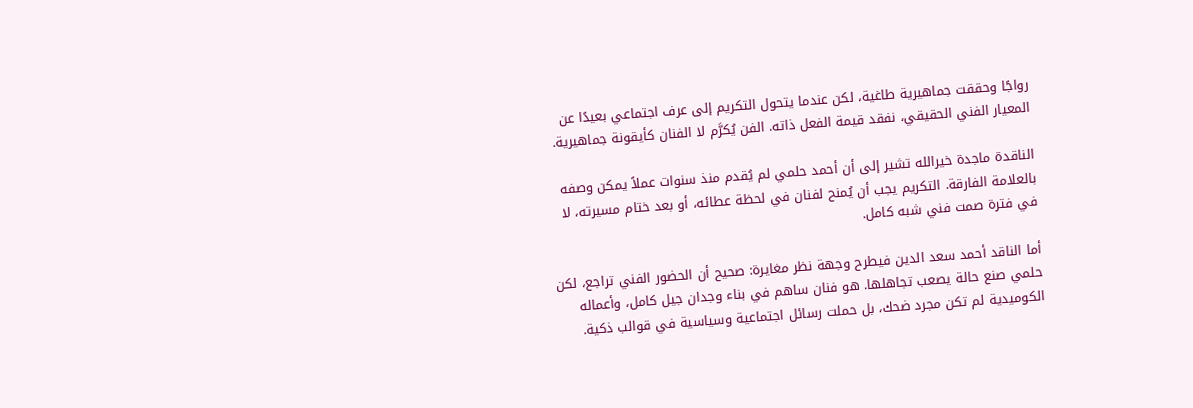رواجًا وحققت جماهيرية طاغية، لكن عندما يتحول التكريم إلى عرف اجتماعي بعيدًا عن المعيار الفني الحقيقي، نفقد قيمة الفعل ذاته. الفن يُكرَّم لا الفنان كأيقونة جماهيرية.

الناقدة ماجدة خيرالله تشير إلى أن أحمد حلمي لم يُقدم منذ سنوات عملاً يمكن وصفه بالعلامة الفارقة. التكريم يجب أن يُمنح لفنان في لحظة عطائه، أو بعد ختام مسيرته، لا في فترة صمت فني شبه كامل.

أما الناقد أحمد سعد الدين فيطرح وجهة نظر مغايرة: صحيح أن الحضور الفني تراجع، لكن حلمي صنع حالة يصعب تجاهلها. هو فنان ساهم في بناء وجدان جيل كامل، وأعماله الكوميدية لم تكن مجرد ضحك، بل حملت رسائل اجتماعية وسياسية في قوالب ذكية.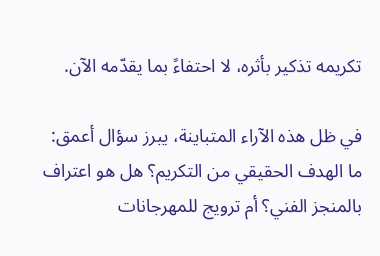تكريمه تذكير بأثره، لا احتفاءً بما يقدّمه الآن.

في ظل هذه الآراء المتباينة، يبرز سؤال أعمق: ما الهدف الحقيقي من التكريم؟ هل هو اعتراف بالمنجز الفني؟ أم ترويج للمهرجانات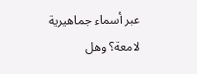عبر أسماء جماهيرية لامعة؟ وهل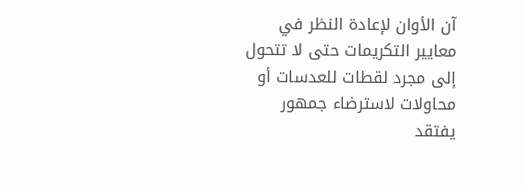آن الأوان لإعادة النظر في معايير التكريمات حتى لا تتحول إلى مجرد لقطات للعدسات أو محاولات لاسترضاء جمهور يفتقد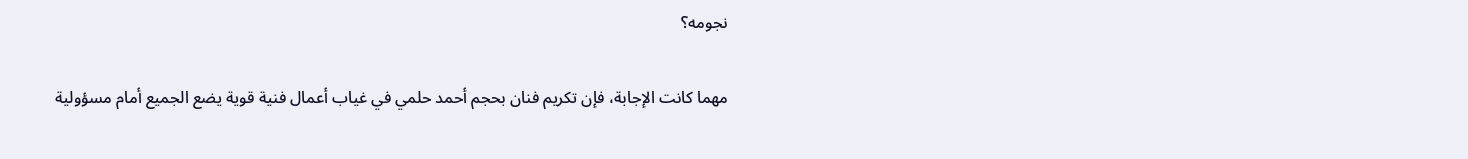نجومه؟

مهما كانت الإجابة، فإن تكريم فنان بحجم أحمد حلمي في غياب أعمال فنية قوية يضع الجميع أمام مسؤولية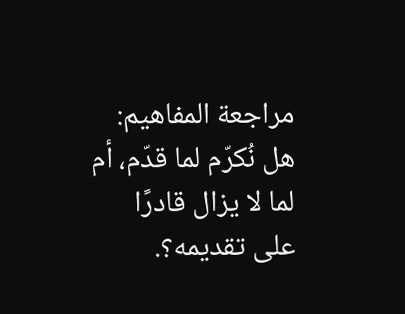مراجعة المفاهيم: هل نُكرّم لما قدّم، أم لما لا يزال قادرًا على تقديمه؟.